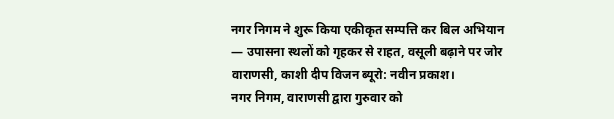नगर निगम ने शुरू किया एकीकृत सम्पत्ति कर बिल अभियान
— उपासना स्थलों को गृहकर से राहत, वसूली बढ़ाने पर जोर
वाराणसी, काशी दीप विजन ब्यूरो: नवीन प्रकाश।
नगर निगम, वाराणसी द्वारा गुरुवार को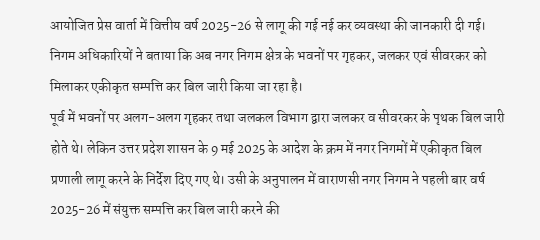आयोजित प्रेस वार्ता में वित्तीय वर्ष 2025-26 से लागू की गई नई कर व्यवस्था की जानकारी दी गई। निगम अधिकारियों ने बताया कि अब नगर निगम क्षेत्र के भवनों पर गृहकर, जलकर एवं सीवरकर को मिलाकर एकीकृत सम्पत्ति कर बिल जारी किया जा रहा है।
पूर्व में भवनों पर अलग-अलग गृहकर तथा जलकल विभाग द्वारा जलकर व सीवरकर के पृथक बिल जारी होते थे। लेकिन उत्तर प्रदेश शासन के 9 मई 2025 के आदेश के क्रम में नगर निगमों में एकीकृत बिल प्रणाली लागू करने के निर्देश दिए गए थे। उसी के अनुपालन में वाराणसी नगर निगम ने पहली बार वर्ष 2025-26 में संयुक्त सम्पत्ति कर बिल जारी करने की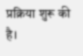प्रक्रिया शुरू की है।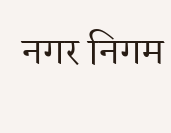नगर निगम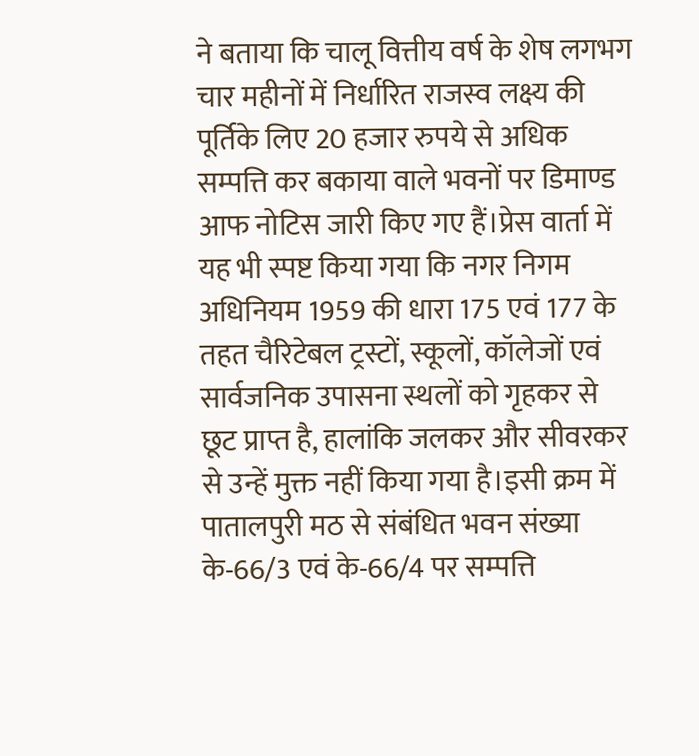ने बताया कि चालू वित्तीय वर्ष के शेष लगभग चार महीनों में निर्धारित राजस्व लक्ष्य की पूर्तिके लिए 20 हजार रुपये से अधिक सम्पत्ति कर बकाया वाले भवनों पर डिमाण्ड आफ नोटिस जारी किए गए हैं।प्रेस वार्ता में यह भी स्पष्ट किया गया कि नगर निगम अधिनियम 1959 की धारा 175 एवं 177 के तहत चैरिटेबल ट्रस्टों, स्कूलों, कॉलेजों एवं सार्वजनिक उपासना स्थलों को गृहकर से छूट प्राप्त है, हालांकि जलकर और सीवरकर से उन्हें मुक्त नहीं किया गया है।इसी क्रम में पातालपुरी मठ से संबंधित भवन संख्या के-66/3 एवं के-66/4 पर सम्पत्ति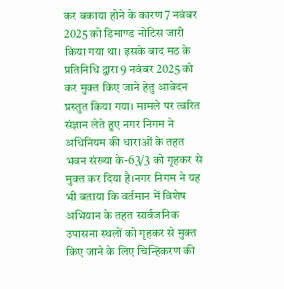कर बकाया होने के कारण 7 नवंबर 2025 को डिमाण्ड नोटिस जारी किया गया था। इसके बाद मठ के प्रतिनिधि द्वारा 9 नवंबर 2025 को कर मुक्त किए जाने हेतु आवेदन प्रस्तुत किया गया। मामले पर त्वरित संज्ञान लेते हुए नगर निगम ने अधिनियम की धाराओं के तहत भवन संख्या के-63/3 को गृहकर से मुक्त कर दिया है।नगर निगम ने यह भी बताया कि वर्तमान में विशेष अभियान के तहत सार्वजनिक उपासना स्थलों को गृहकर से मुक्त किए जाने के लिए चिन्हिकरण की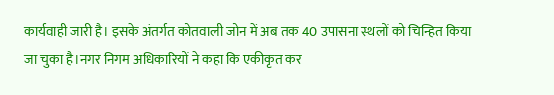कार्यवाही जारी है। इसके अंतर्गत कोतवाली जोन में अब तक 40 उपासना स्थलों को चिन्हित किया जा चुका है।नगर निगम अधिकारियों ने कहा कि एकीकृत कर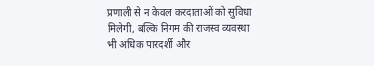प्रणाली से न केवल करदाताओं को सुविधा मिलेगी, बल्कि निगम की राजस्व व्यवस्था भी अधिक पारदर्शी और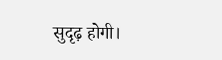सुदृढ़ होगी।